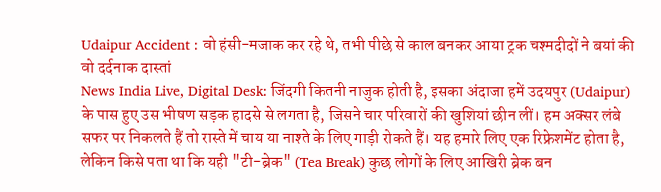Udaipur Accident : वो हंसी-मजाक कर रहे थे, तभी पीछे से काल बनकर आया ट्रक चश्मदीदों ने बयां की वो दर्दनाक दास्तां
News India Live, Digital Desk: जिंदगी कितनी नाजुक होती है, इसका अंदाजा हमें उदयपुर (Udaipur) के पास हुए उस भीषण सड़क हादसे से लगता है, जिसने चार परिवारों की खुशियां छीन लीं। हम अक्सर लंबे सफर पर निकलते हैं तो रास्ते में चाय या नाश्ते के लिए गाड़ी रोकते हैं। यह हमारे लिए एक रिफ्रेशमेंट होता है, लेकिन किसे पता था कि यही "टी-ब्रेक" (Tea Break) कुछ लोगों के लिए आखिरी ब्रेक बन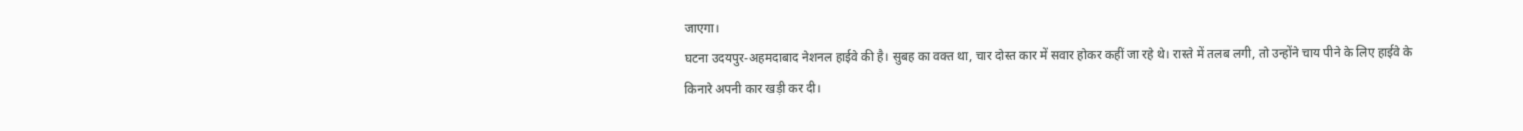जाएगा।
घटना उदयपुर-अहमदाबाद नेशनल हाईवे की है। सुबह का वक्त था, चार दोस्त कार में सवार होकर कहीं जा रहे थे। रास्ते में तलब लगी, तो उन्होंने चाय पीने के लिए हाईवे के किनारे अपनी कार खड़ी कर दी।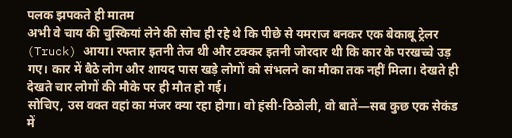पलक झपकते ही मातम
अभी वे चाय की चुस्कियां लेने की सोच ही रहे थे कि पीछे से यमराज बनकर एक बेकाबू ट्रेलर (Truck) आया। रफ्तार इतनी तेज थी और टक्कर इतनी जोरदार थी कि कार के परखच्चे उड़ गए। कार में बैठे लोग और शायद पास खड़े लोगों को संभलने का मौका तक नहीं मिला। देखते ही देखते चार लोगों की मौके पर ही मौत हो गई।
सोचिए, उस वक्त वहां का मंजर क्या रहा होगा। वो हंसी-ठिठोली, वो बातें—सब कुछ एक सेकंड में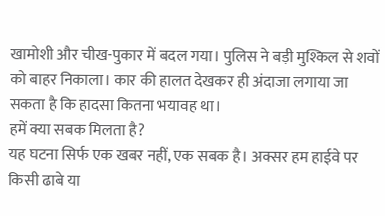खामोशी और चीख-पुकार में बदल गया। पुलिस ने बड़ी मुश्किल से शवों को बाहर निकाला। कार की हालत देखकर ही अंदाजा लगाया जा सकता है कि हादसा कितना भयावह था।
हमें क्या सबक मिलता है?
यह घटना सिर्फ एक खबर नहीं, एक सबक है। अक्सर हम हाईवे पर किसी ढाबे या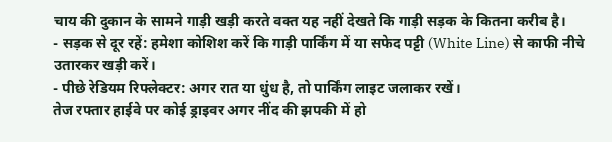चाय की दुकान के सामने गाड़ी खड़ी करते वक्त यह नहीं देखते कि गाड़ी सड़क के कितना करीब है।
- सड़क से दूर रहें: हमेशा कोशिश करें कि गाड़ी पार्किंग में या सफेद पट्टी (White Line) से काफी नीचे उतारकर खड़ी करें।
- पीछे रेडियम रिफ्लेक्टर: अगर रात या धुंध है, तो पार्किंग लाइट जलाकर रखें।
तेज रफ्तार हाईवे पर कोई ड्राइवर अगर नींद की झपकी में हो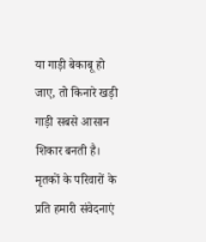या गाड़ी बेकाबू हो जाए, तो किनारे खड़ी गाड़ी सबसे आसान शिकार बनती है।
मृतकों के परिवारों के प्रति हमारी संवेदनाएं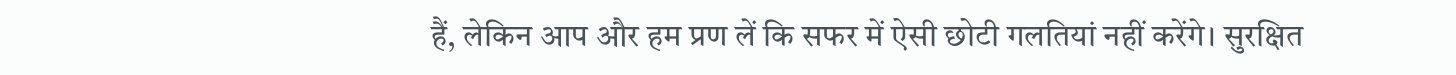हैं, लेकिन आप और हम प्रण लें कि सफर में ऐसी छोटी गलतियां नहीं करेंगे। सुरक्षित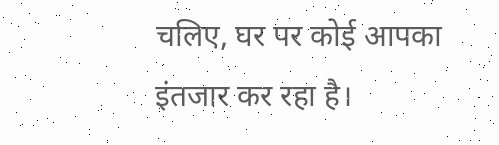चलिए, घर पर कोई आपका इंतजार कर रहा है।